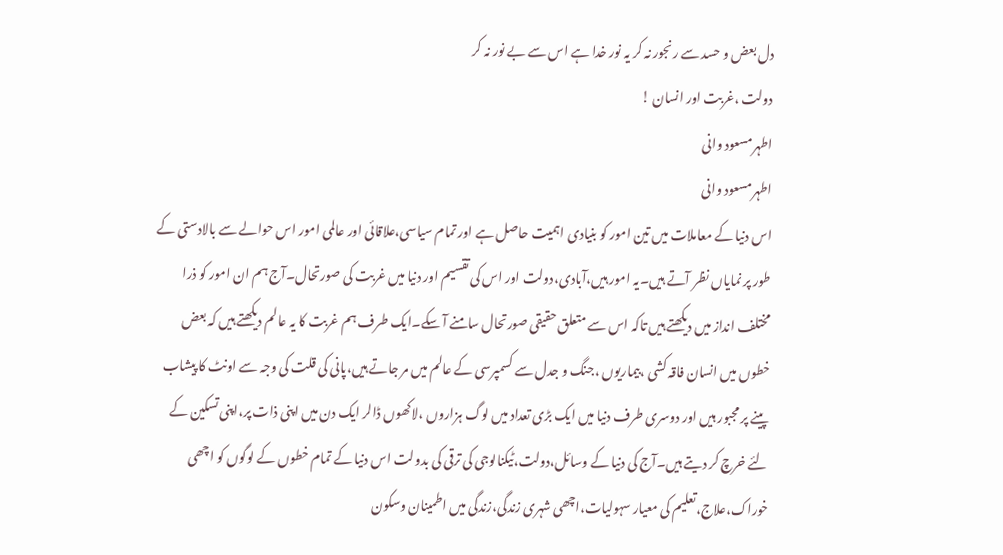دل بعض و حسد سے رنجور نہ کر یہ نور خدا ہے اس سے بے نور نہ کر
دولت ،غربت اور انسان !
اطہرمسعود وانی
اطہرمسعود وانی
اس دنیا کے معاملات میں تین امور کو بنیادی اہمیت حاصل ہے اور تمام سیاسی،علاقائی اور عالمی امور اس حوالے سے بالادستی کے طور پر نمایاں نظر آتے ہیں۔یہ امور ہیں،آبادی،دولت اور اس کی تقسیم اور دنیا میں غربت کی صورتحال۔آج ہم ان امور کو ذرا مختلف انداز میں دیکھتے ہیں تاکہ اس سے متعلق حقیقی صورتحال سامنے آ سکے۔ایک طرف ہم غربت کا یہ عالم دیکھتے ہیں کہ بعض خطوں میں انسان فاقہ کشی ،بیماریوں ،جنگ و جدل سے کسمپرسی کے عالم میں مر جاتے ہیں،پانی کی قلت کی وجہ سے اونٹ کا پیشاب پینے پر مجبور ہیں اور دوسری طرف دنیا میں ایک بڑی تعداد میں لوگ ہزاروں ،لاکھوں ڈالر ایک دن میں اپنی ذات پر،اپنی تسکین کے لئے خرچ کر دیتے ہیں۔آج کی دنیا کے وسائل،دولت،ٹیکنالوجی کی ترقی کی بدولت اس دنیا کے تمام خطوں کے لوگوں کو اچھی خوراک،علاج،تعلیم کی معیار سہولیات،اچھی شہری زندگی،زندگی میں اطمینان وسکون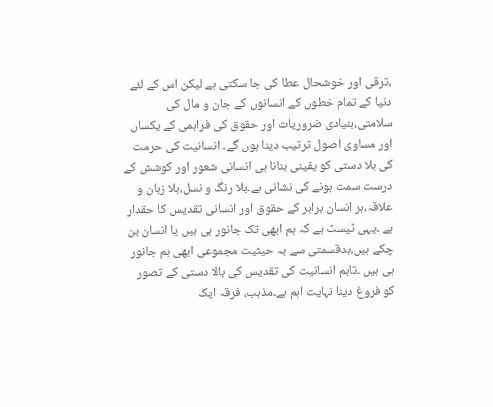،ترقی اور خوشحال عطا کی جا سکتی ہے لیکن اس کے لئے دنیا کے تمام خطوں کے انسانوں کے جان و مال کی سلامتی،بنیادی ضروریات اور حقوق کی فراہمی کے یکساں اور مساوی اصول ترتیب دینا ہوں گے۔ انسانیت کی حرمت کی بلا دستی کو یقینی بنانا ہی انسانی شعور اور کوشش کے درست سمت ہونے کی نشانی ہے۔بلا رنگ و نسل،بلا زبان و علاقہ،ہر انسان برابر کے حقوق اور انسانی تقدیس کا حقدار ہے ۔یہی ٹیسٹ ہے کہ ہم ابھی تک جانور ہی ہیں یا انسان بن چکے ہیں،بدقسمتی سے بہ حیثیت مجموعی ابھی ہم جانور ہی ہیں ۔تاہم انسانیت کی تقدیس کی بالا دستی کے تصور کو فروغ دینا نہایت اہم ہے۔مذہب، فرقہ ایک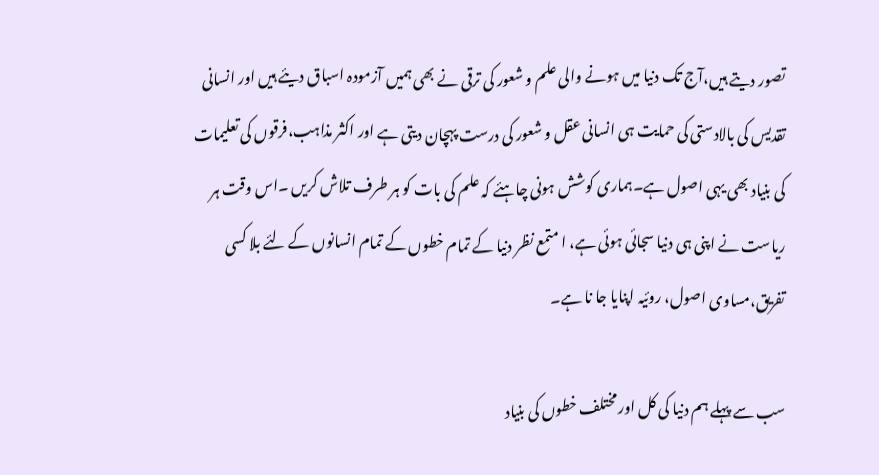تصور دیتے ہیں،آج تک دنیا میں ہونے والی علم و شعور کی ترقی نے بھی ہمیں آزمودہ اسباق دیئے ہیں اور انسانی تقدیس کی بالادستی کی حمایت ہی انسانی عقل و شعور کی درست پہچان دیتی ہے اور اکثر مذاہب،فرقوں کی تعلیمات کی بنیاد بھی یہی اصول ہے۔ہماری کوشش ہونی چاہئے کہ علم کی بات کو ہر طرف تلاش کریں ۔اس وقت ہر ریاست نے اپنی ہی دنیا سجائی ہوئی ہے، ا متمع نظر دنیا کے تمام خطوں کے تمام انسانوں کے لئے بلا کسی تفریق،مساوی اصول، روئیہ اپنایا جا نا ہے۔

سب سے پہلے ہم دنیا کی کل اور مختلف خطوں کی بنیاد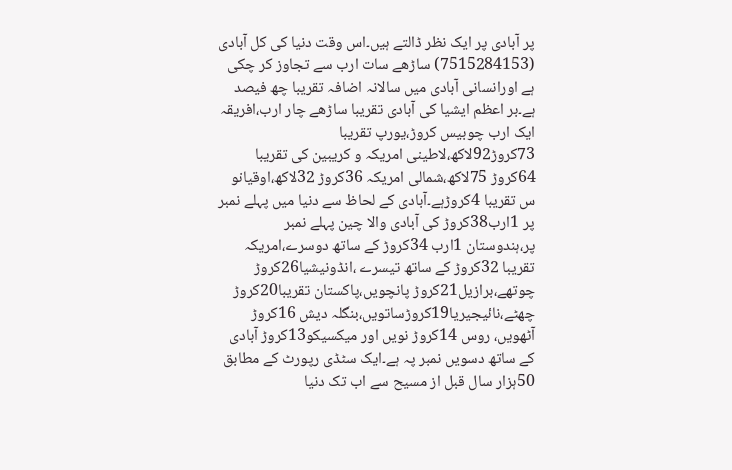پر آبادی پر ایک نظر ڈالتے ہیں۔اس وقت دنیا کی کل آبادی (7515284153) ساڑھے سات ارب سے تجاوز کر چکی ہے اورانسانی آبادی میں سالانہ اضافہ تقریبا چھ فیصد ہے۔بر اعظم ایشیا کی آبادی تقریبا ساڑھے چار ارب،افریقہ ایک ارب چوبیس کروڑ،یورپ تقریبا 73کروڑ92لاکھ،لاطینی امریکہ و کریبین کی تقریبا 64کروڑ 75لاکھ،شمالی امریکہ 36کروڑ 32لاکھ،اوقیانو س تقریبا 4کروڑہے۔آبادی کے لحاظ سے دنیا میں پہلے نمبر پر 1ارب38کروڑ کی آبادی والا چین پہلے نمبر پر،ہندوستان 1ارب 34کروڑ کے ساتھ دوسرے،امریکہ تقریبا 32کروڑ کے ساتھ تیسرے ،انڈونیشیا26کروڑ چوتھے،برازیل21کروڑ پانچویں،پاکستان تقریبا20کروڑ چھٹے،نائیجیریا19کروڑساتویں،بنگلہ دیش 16کروڑ آٹھویں، روس 14کروڑ نویں اور میکسیکو13کروڑ آبادی کے ساتھ دسویں نمبر پہ ہے۔ایک سٹڈی رپورٹ کے مطابق 50ہزار سال قبل از مسیح سے اب تک دنیا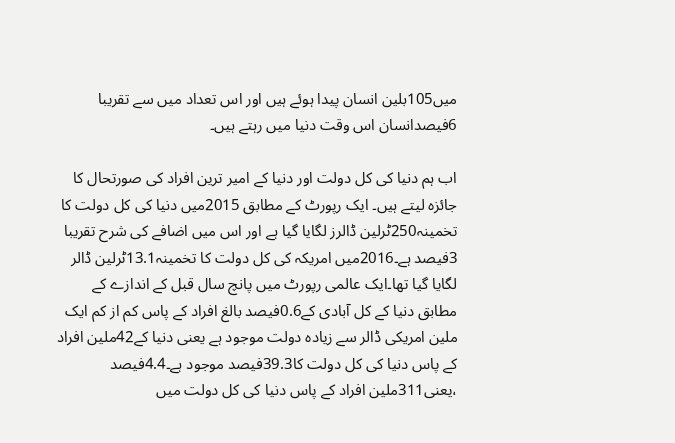میں105بلین انسان پیدا ہوئے ہیں اور اس تعداد میں سے تقریبا 6فیصدانسان اس وقت دنیا میں رہتے ہیں۔

اب ہم دنیا کی کل دولت اور دنیا کے امیر ترین افراد کی صورتحال کا جائزہ لیتے ہیں۔ ایک رپورٹ کے مطابق 2015میں دنیا کی کل دولت کا تخمینہ250ٹرلین ڈالرز لگایا گیا ہے اور اس میں اضافے کی شرح تقریبا 3فیصد ہے۔2016میں امریکہ کی کل دولت کا تخمینہ13.1ٹرلین ڈالر لگایا گیا تھا۔ایک عالمی رپورٹ میں پانچ سال قبل کے اندازے کے مطابق دنیا کے کل آبادی کے0.6فیصد بالغ افراد کے پاس کم از کم ایک ملین امریکی ڈالر سے زیادہ دولت موجود ہے یعنی دنیا کے42ملین افراد کے پاس دنیا کی کل دولت کا39.3فیصد موجود ہے۔4.4فیصد ،یعنی311ملین افراد کے پاس دنیا کی کل دولت میں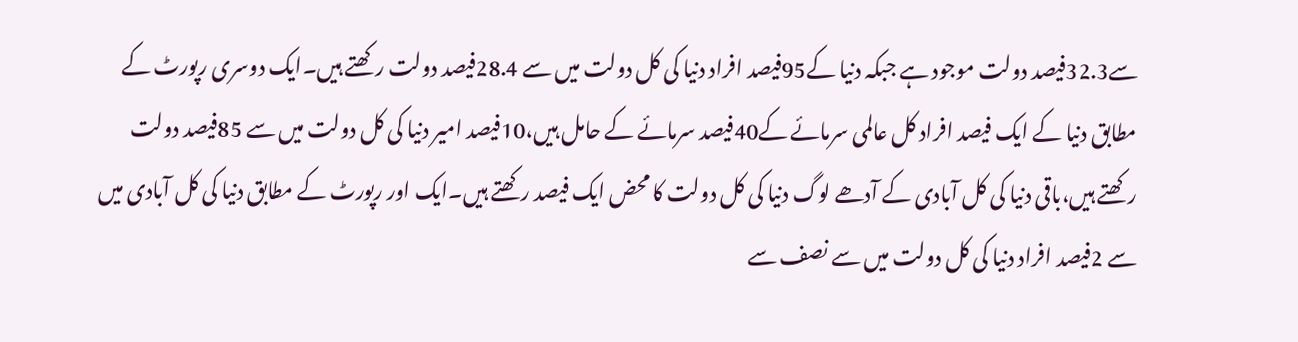سے32.3فیصد دولت موجود ہے جبکہ دنیا کے95فیصد افراد دنیا کی کل دولت میں سے 28.4فیصد دولت رکھتے ہیں۔ایک دوسری رپورٹ کے مطابق دنیا کے ایک فیصد افراد کل عالمی سرمائے کے40فیصد سرمائے کے حامل ہیں،10فیصد امیر دنیا کی کل دولت میں سے 85فیصد دولت رکھتے ہیں،باقی دنیا کی کل آبادی کے آدھے لوگ دنیا کی کل دولت کا محض ایک فیصد رکھتے ہیں۔ایک اور رپورٹ کے مطابق دنیا کی کل آبادی میں سے 2فیصد افراد دنیا کی کل دولت میں سے نصف سے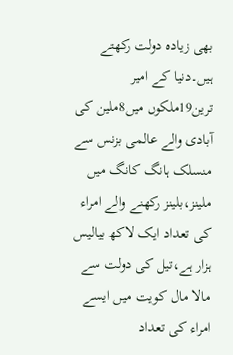بھی زیادہ دولت رکھتے ہیں۔دنیا کے امیر ترین19ملکوں میں8ملین کی آبادی والے عالمی بزنس سے منسلک ہانگ کانگ میں ملینز،بلینز رکھنے والے امراء کی تعداد ایک لاکھ بیالیس ہزار ہے،تیل کی دولت سے مالا مال کویت میں ایسے امراء کی تعداد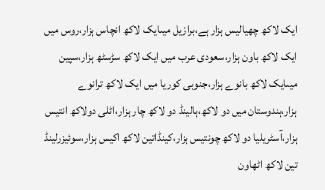ایک لاکھ چھیالیس ہزار ہے،برازیل میںایک لاکھ انچاس ہزار،روس میں ایک لاکھ باون ہزار،سعودی عرب میں ایک لاکھ سڑسٹھ ہزار،سپین میںایک لاکھ بانوے ہزار،جنوبی کوریا میں ایک لاکھ ترانوے ہزار،ہندوستان میں دو لاکھ،ہالینڈ دو لاکھ چار ہزار،اٹلی دولاکھ انتیس ہزار،آسٹریلیا دو لاکھ چونتیس ہزار،کینڈاتین لاکھ اکیس ہزار،سوئیزرلینڈ تین لاکھ اٹھاون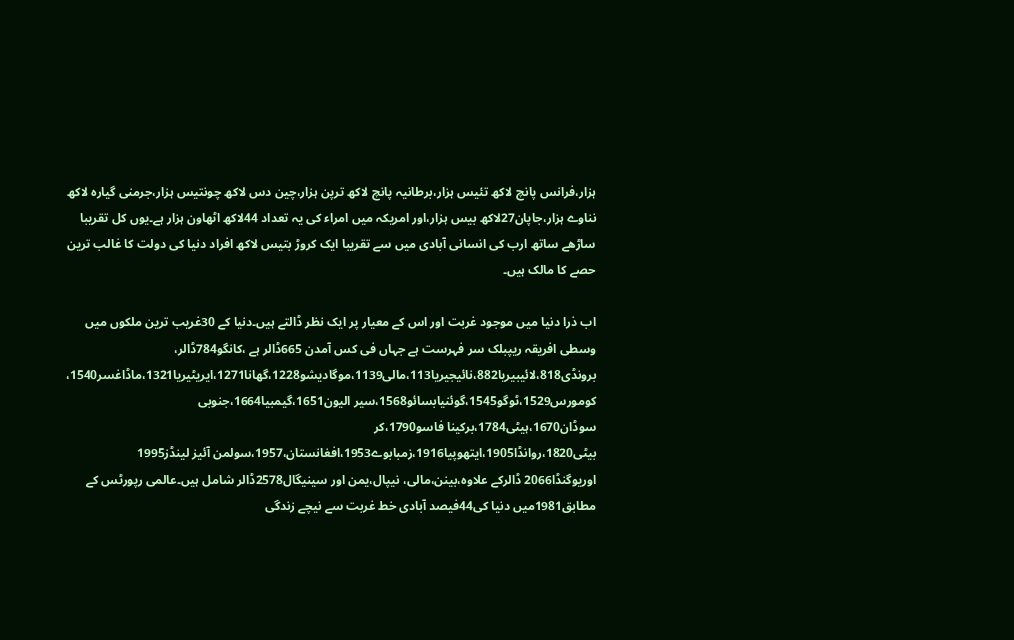ہزار،فرانس پانچ لاکھ تئیس ہزار،برطانیہ پانچ لاکھ ترپن ہزار،چین دس لاکھ چونتیس ہزار،جرمنی گیارہ لاکھ نناوے ہزار،جاپان27لاکھ بیس ہزار،اور امریکہ میں امراء کی یہ تعداد 44لاکھ اٹھاون ہزار ہے۔یوں کل تقریبا ساڑھے ساتھ ارب کی انسانی آبادی میں سے تقریبا ایک کروڑ بتیس لاکھ افراد دنیا کی دولت کا غالب ترین حصے کا مالک ہیں۔

اب ذرا دنیا میں موجود غربت اور اس کے معیار پر ایک نظر ڈالتے ہیں۔دنیا کے 30غریب ترین ملکوں میں وسطی افریقہ ریپبلک سر فہرست ہے جہاں فی کس آمدن 665ڈالر ہے ،کانگو784ڈالر، برونڈی818،لائیبیریا882،نائیجیریا113،مالی1139،موگادیشو1228،گھانا1271،ایریٹیریا1321،ماڈاغسر1540،
کومورس1529،ٹوگو1545،گوئنیابسائو1568،سیر الیون1651،گیمبیا1664،جنوبی سوڈان1670،ہیٹی1784،برکینا فاسو1790،کر بیٹی1820،روانڈا1905،ایتھوپیا1916،زمبابوے1953،افغانستان،1957،سولمن آئیز لینڈز1995 اوریوگنڈا2066 ڈالرکے علاوہ،بینن،مالی، نیپال،یمن اور سینیگال2578ڈالر شامل ہیں۔عالمی رپورٹس کے مطابق1981میں دنیا کی44فیصد آبادی خط غربت سے نیچے زندگی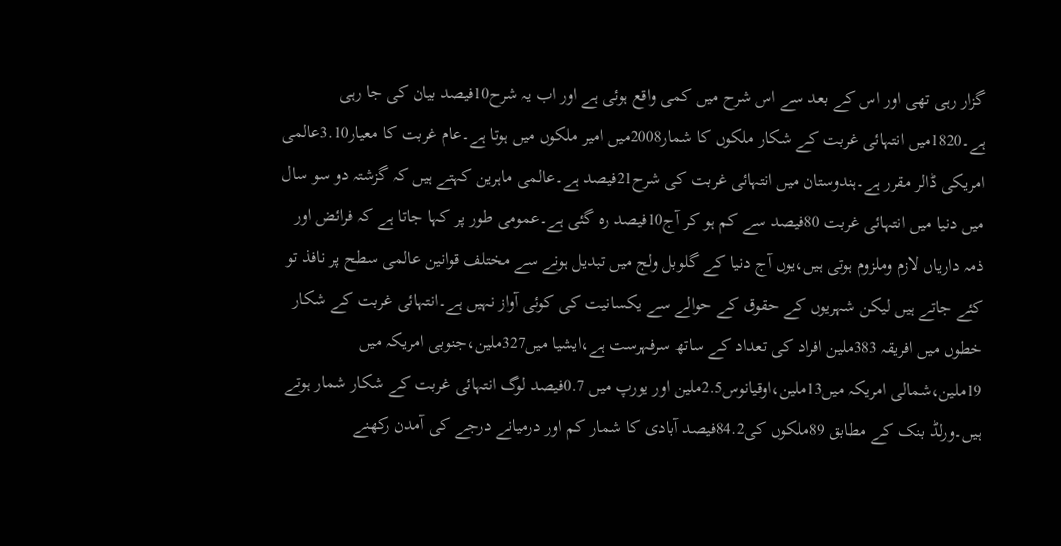گزار رہی تھی اور اس کے بعد سے اس شرح میں کمی واقع ہوئی ہے اور اب یہ شرح10فیصد بیان کی جا رہی ہے۔1820میں انتہائی غربت کے شکار ملکوں کا شمار2008میں امیر ملکوں میں ہوتا ہے۔عام غربت کا معیار3.10عالمی امریکی ڈالر مقرر ہے۔ہندوستان میں انتہائی غربت کی شرح21فیصد ہے۔عالمی ماہرین کہتے ہیں کہ گزشتہ دو سو سال میں دنیا میں انتہائی غربت 80فیصد سے کم ہو کر آج10فیصد رہ گئی ہے۔عمومی طور پر کہا جاتا ہے کہ فرائض اور ذمہ داریاں لازم وملزوم ہوتی ہیں،یوں آج دنیا کے گلوبل ولج میں تبدیل ہونے سے مختلف قوانین عالمی سطح پر نافذ تو کئے جاتے ہیں لیکن شہریوں کے حقوق کے حوالے سے یکسانیت کی کوئی آواز نہیں ہے۔انتہائی غربت کے شکار خطوں میں افریقہ 383ملین افراد کی تعداد کے ساتھ سرفہرست ہے،ایشیا میں327ملین،جنوبی امریکہ میں 19ملین،شمالی امریکہ میں13ملین،اوقیانوس2.5ملین اور یورپ میں 0.7فیصد لوگ انتہائی غربت کے شکار شمار ہوتے ہیں۔ورلڈ بنک کے مطابق 89ملکوں کی84.2فیصد آبادی کا شمار کم اور درمیانے درجے کی آمدن رکھنے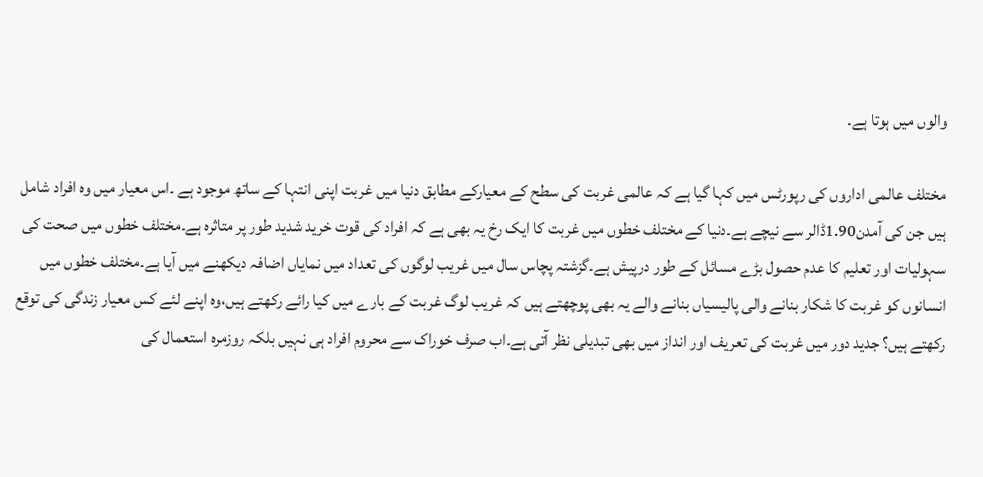والوں میں ہوتا ہے۔

مختلف عالمی اداروں کی رپورٹس میں کہا گیا ہے کہ عالمی غربت کی سطح کے معیارکے مطابق دنیا میں غربت اپنی انتہا کے ساتھ موجود ہے ۔اس معیار میں وہ افراد شامل ہیں جن کی آمدن1.90ڈالر سے نیچے ہے۔دنیا کے مختلف خطوں میں غربت کا ایک رخ یہ بھی ہے کہ افراد کی قوت خرید شدید طور پر متاثرہ ہے۔مختلف خطوں میں صحت کی سہولیات اور تعلیم کا عدم حصول بڑے مسائل کے طور درپیش ہے۔گزشتہ پچاس سال میں غریب لوگوں کی تعداد میں نمایاں اضافہ دیکھنے میں آیا ہے۔مختلف خطوں میں انسانوں کو غربت کا شکار بنانے والی پالیسیاں بنانے والے یہ بھی پوچھتے ہیں کہ غریب لوگ غربت کے بارے میں کیا رائے رکھتے ہیں،وہ اپنے لئے کس معیار زندگی کی توقع رکھتے ہیں؟ جدید دور میں غربت کی تعریف اور انداز میں بھی تبدیلی نظر آتی ہے۔اب صرف خوراک سے محروم افراد ہی نہیں بلکہ روزمرہ استعمال کی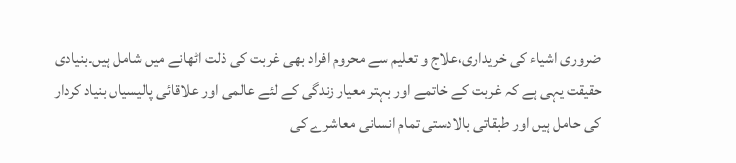ضروری اشیاء کی خریداری،علاج و تعلیم سے محروم افراد بھی غربت کی ذلت اٹھانے میں شامل ہیں۔بنیادی حقیقت یہی ہے کہ غربت کے خاتمے اور بہتر معیار زندگی کے لئے عالمی اور علاقائی پالیسیاں بنیاد کردار کی حامل ہیں اور طبقاتی بالادستی تمام انسانی معاشرے کی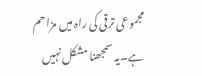مجموعی ترقی کی راہ میں مزاحم ہے۔یہ سمجھنا مشکل نہیں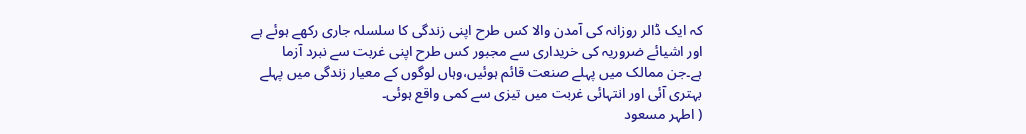کہ ایک ڈالر روزانہ کی آمدن والا کس طرح اپنی زندگی کا سلسلہ جاری رکھے ہوئے ہے اور اشیائے ضروریہ کی خریداری سے مجبور کس طرح اپنی غربت سے نبرد آزما ہے۔جن ممالک میں پہلے صنعت قائم ہوئیں،وہاں لوگوں کے معیار زندگی میں پہلے بہتری آئی اور انتہائی غربت میں تیزی سے کمی واقع ہوئی۔
( اطہر مسعود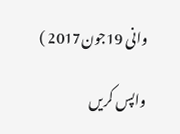وانی 19جون2017 )

واپس کریں